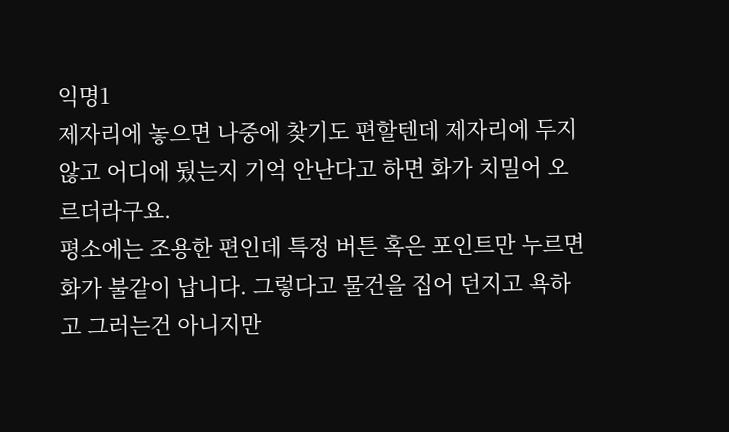익명1
제자리에 놓으면 나중에 찾기도 편할텐데 제자리에 두지 않고 어디에 뒀는지 기억 안난다고 하면 화가 치밀어 오르더라구요.
평소에는 조용한 편인데 특정 버튼 혹은 포인트만 누르면 화가 불같이 납니다. 그렇다고 물건을 집어 던지고 욕하고 그러는건 아니지만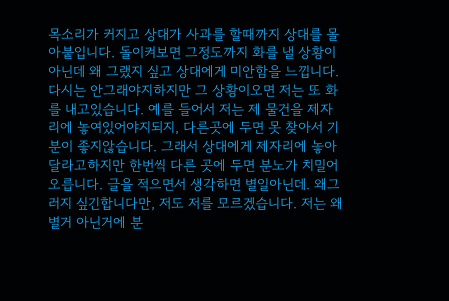목소리가 커지고 상대가 사과를 할때까지 상대를 몰아붙입니다. 돌이켜보면 그정도까지 화를 낼 상황이 아닌데 왜 그랬지 싶고 상대에게 미안함을 느낍니다. 다시는 안그래야지하지만 그 상황이오면 저는 또 화를 내고있습니다. 예를 들어서 저는 제 물건을 제자리에 놓여있어야지되지, 다른곳에 두면 못 찾아서 기분이 좋지않습니다. 그래서 상대에게 제자리에 놓아달라고하지만 한번씩 다른 곳에 두면 분노가 치밀어오릅니다. 글을 적으면서 생각하면 별일아닌데. 왜그러지 싶긴합니다만, 저도 저를 모르겠습니다. 저는 왜 별거 아닌거에 분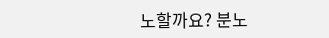노할까요? 분노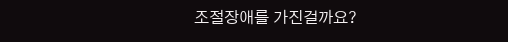조절장애를 가진걸까요?